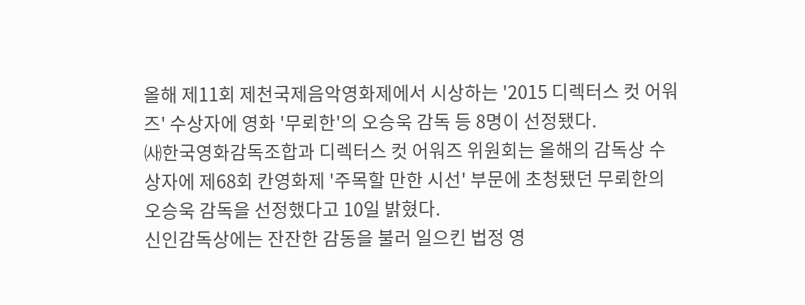올해 제11회 제천국제음악영화제에서 시상하는 '2015 디렉터스 컷 어워즈' 수상자에 영화 '무뢰한'의 오승욱 감독 등 8명이 선정됐다.
㈔한국영화감독조합과 디렉터스 컷 어워즈 위원회는 올해의 감독상 수상자에 제68회 칸영화제 '주목할 만한 시선' 부문에 초청됐던 무뢰한의 오승욱 감독을 선정했다고 10일 밝혔다.
신인감독상에는 잔잔한 감동을 불러 일으킨 법정 영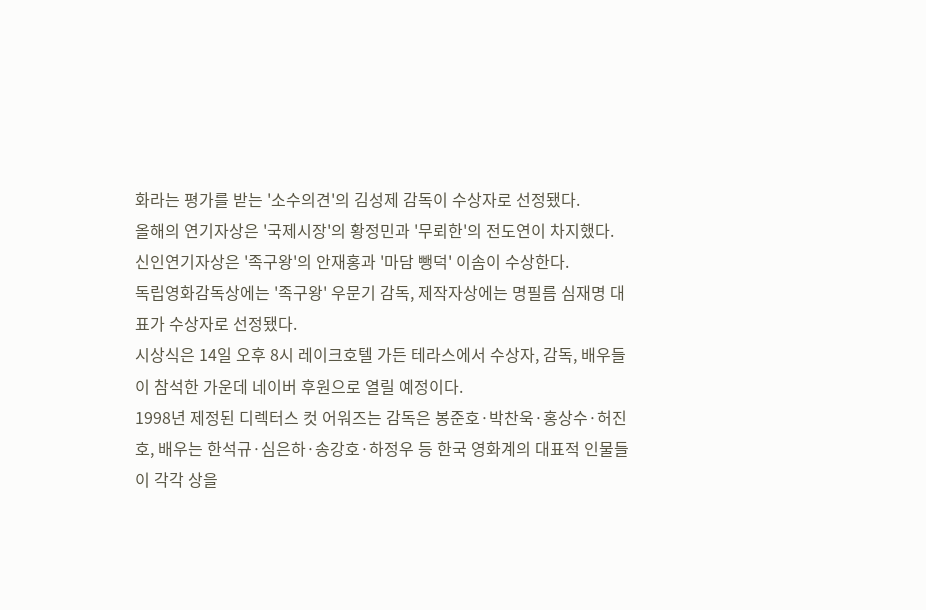화라는 평가를 받는 '소수의견'의 김성제 감독이 수상자로 선정됐다.
올해의 연기자상은 '국제시장'의 황정민과 '무뢰한'의 전도연이 차지했다. 신인연기자상은 '족구왕'의 안재홍과 '마담 뺑덕' 이솜이 수상한다.
독립영화감독상에는 '족구왕' 우문기 감독, 제작자상에는 명필름 심재명 대표가 수상자로 선정됐다.
시상식은 14일 오후 8시 레이크호텔 가든 테라스에서 수상자, 감독, 배우들이 참석한 가운데 네이버 후원으로 열릴 예정이다.
1998년 제정된 디렉터스 컷 어워즈는 감독은 봉준호·박찬욱·홍상수·허진호, 배우는 한석규·심은하·송강호·하정우 등 한국 영화계의 대표적 인물들이 각각 상을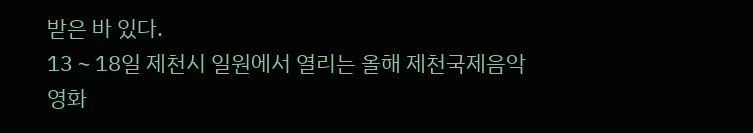받은 바 있다.
13∼18일 제천시 일원에서 열리는 올해 제천국제음악영화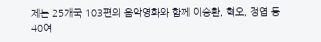제는 25개국 103편의 음악영화와 함께 이승환, 혁오, 정엽 등 40여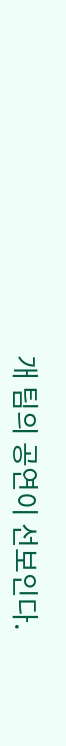개 팀의 공연이 선보인다.